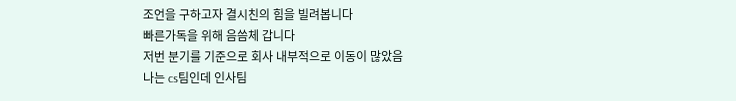조언을 구하고자 결시친의 힘을 빌려봅니다
빠른가독을 위해 음씀체 갑니다
저번 분기를 기준으로 회사 내부적으로 이동이 많았음
나는 cs팀인데 인사팀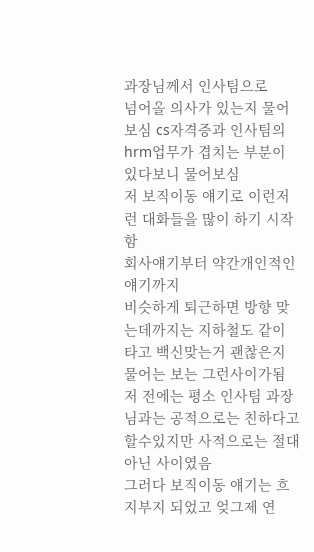과장님께서 인사팀으로
넘어올 의사가 있는지 물어보심 cs자격증과 인사팀의 hrm업무가 겹치는 부분이 있다보니 물어보심
저 보직이동 얘기로 이런저런 대화들을 많이 하기 시작함
회사얘기부터 약간개인적인 얘기까지
비슷하게 퇴근하면 방향 맞는데까지는 지하철도 같이 타고 백신맞는거 괜찮은지 물어는 보는 그런사이가됨
저 전에는 평소 인사팀 과장님과는 공적으로는 친하다고 할수있지만 사적으로는 절대 아닌 사이였음
그러다 보직이동 얘기는 흐지부지 되었고 엊그제 연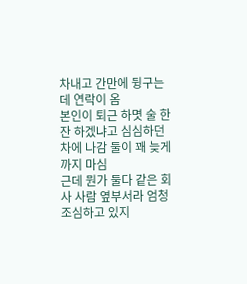차내고 간만에 뒹구는데 연락이 옴
본인이 퇴근 하몃 술 한잔 하겠냐고 심심하던 차에 나감 둘이 꽤 늦게까지 마심
근데 뭔가 둘다 같은 회사 사람 옆부서라 엄청 조심하고 있지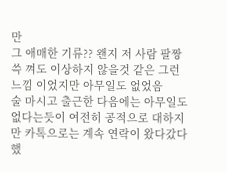만
그 애매한 기류?? 왠지 저 사람 팔짱 쓱 껴도 이상하지 않을것 같은 그런느낌 이었지만 아무일도 없었음
술 마시고 출근한 다음에는 아무일도 없다는듯이 여전히 공적으로 대하지만 카톡으로는 계속 연락이 왔다갔다 했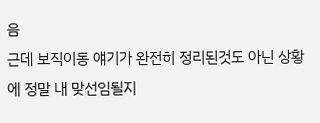음
근데 보직이동 얘기가 완전히 정리된것도 아닌 상황에 정말 내 맞선임될지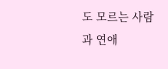도 모르는 사람과 연애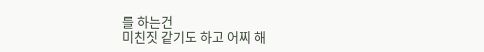를 하는건
미친짓 같기도 하고 어찌 해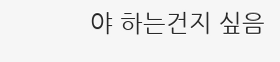야 하는건지 싶음